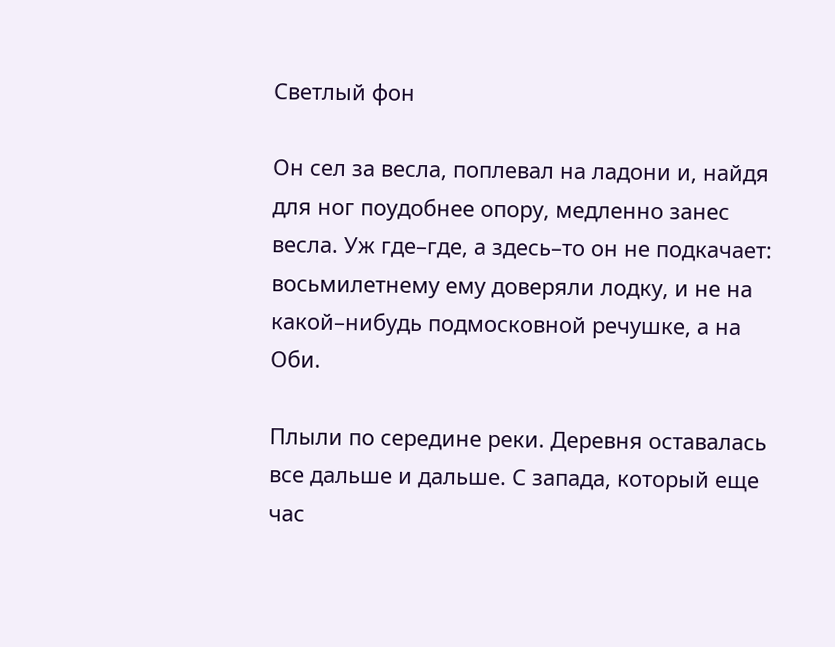Светлый фон

Он сел за весла, поплевал на ладони и, найдя для ног поудобнее опору, медленно занес весла. Уж где–где, а здесь–то он не подкачает: восьмилетнему ему доверяли лодку, и не на какой–нибудь подмосковной речушке, а на Оби.

Плыли по середине реки. Деревня оставалась все дальше и дальше. С запада, который еще час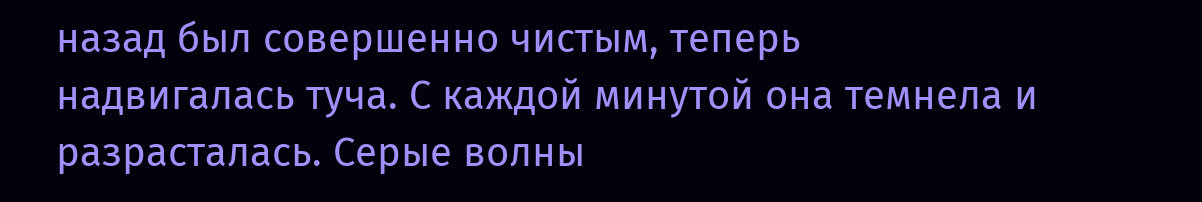назад был совершенно чистым, теперь надвигалась туча. С каждой минутой она темнела и разрасталась. Серые волны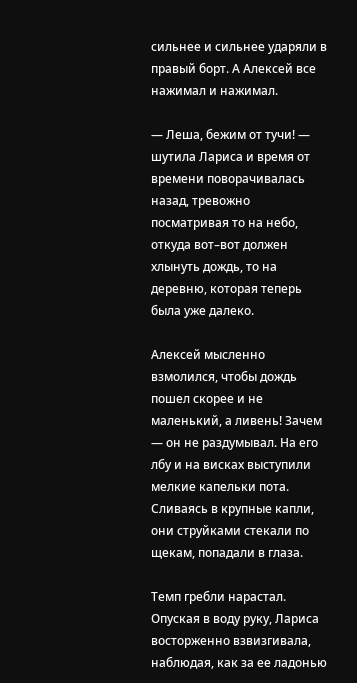сильнее и сильнее ударяли в правый борт. А Алексей все нажимал и нажимал.

— Леша, бежим от тучи! — шутила Лариса и время от времени поворачивалась назад, тревожно посматривая то на небо, откуда вот–вот должен хлынуть дождь, то на деревню, которая теперь была уже далеко.

Алексей мысленно взмолился, чтобы дождь пошел скорее и не маленький, а ливень! Зачем — он не раздумывал. На его лбу и на висках выступили мелкие капельки пота. Сливаясь в крупные капли, они струйками стекали по щекам, попадали в глаза.

Темп гребли нарастал. Опуская в воду руку, Лариса восторженно взвизгивала, наблюдая, как за ее ладонью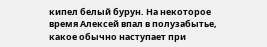кипел белый бурун. На некоторое время Алексей впал в полузабытье, какое обычно наступает при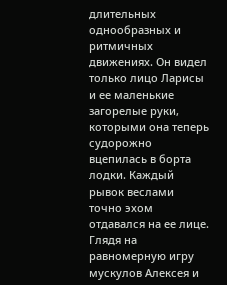длительных однообразных и ритмичных движениях. Он видел только лицо Ларисы и ее маленькие загорелые руки, которыми она теперь судорожно вцепилась в борта лодки. Каждый рывок веслами точно эхом отдавался на ее лице. Глядя на равномерную игру мускулов Алексея и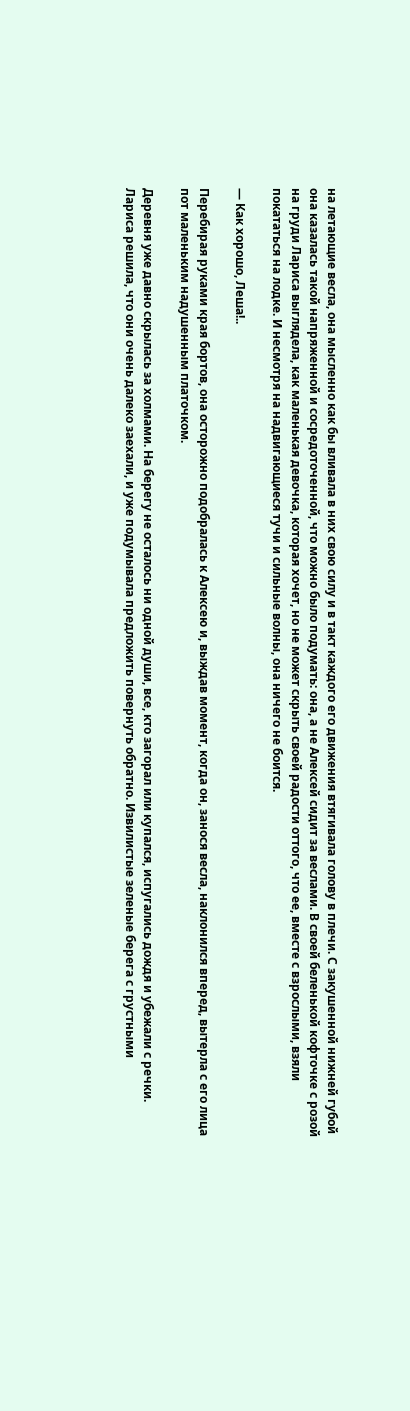на летающие весла, она мысленно как бы вливала в них свою силу и в такт каждого его движения втягивала голову в плечи. С закушенной нижней губой она казалась такой напряженной и сосредоточенной, что можно было подумать: она, а не Алексей сидит за веслами. В своей беленькой кофточке с розой на груди Лариса выглядела, как маленькая девочка, которая хочет, но не может скрыть своей радости оттого, что ее, вместе с взрослыми, взяли покататься на лодке. И несмотря на надвигающиеся тучи и сильные волны, она ничего не боится.

— Как хорошо, Леша!..

Перебирая руками края бортов, она осторожно подобралась к Алексею и, выждав момент, когда он, занося весла, наклонился вперед, вытерла с его лица пот маленьким надушенным платочком.

Деревня уже давно скрылась за холмами. На берегу не осталось ни одной души, все, кто загорал или купался, испугались дождя и убежали с речки. Лариса решила, что они очень далеко заехали, и уже подумывала предложить повернуть обратно. Извилистые зеленые берега с грустными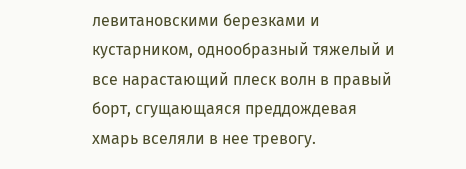левитановскими березками и кустарником, однообразный тяжелый и все нарастающий плеск волн в правый борт, сгущающаяся преддождевая хмарь вселяли в нее тревогу.